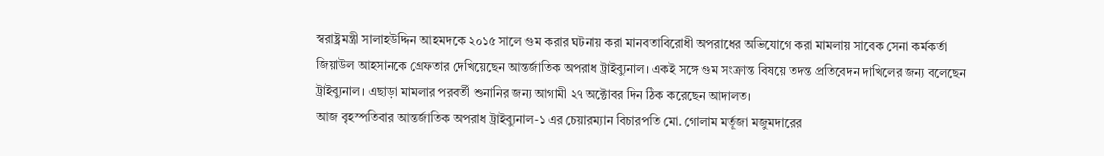স্বরাষ্ট্রমন্ত্রী সালাহউদ্দিন আহমদকে ২০১৫ সালে গুম করার ঘটনায় করা মানবতাবিরোধী অপরাধের অভিযোগে করা মামলায় সাবেক সেনা কর্মকর্তা জিয়াউল আহসানকে গ্রেফতার দেখিয়েছেন আন্তর্জাতিক অপরাধ ট্রাইব্যুনাল। একই সঙ্গে গুম সংক্রান্ত বিষয়ে তদন্ত প্রতিবেদন দাখিলের জন্য বলেছেন ট্রাইব্যুনাল। এছাড়া মামলার পরবর্তী শুনানির জন্য আগামী ২৭ অক্টোবর দিন ঠিক করেছেন আদালত।
আজ বৃহস্পতিবার আন্তর্জাতিক অপরাধ ট্রাইব্যুনাল-১ এর চেয়ারম্যান বিচারপতি মো. গোলাম মর্তূজা মজুমদারের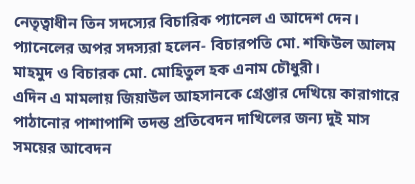নেতৃত্বাধীন তিন সদস্যের বিচারিক প্যানেল এ আদেশ দেন। প্যানেলের অপর সদস্যরা হলেন- বিচারপতি মো. শফিউল আলম মাহমুদ ও বিচারক মো. মোহিতুল হক এনাম চৌধুরী।
এদিন এ মামলায় জিয়াউল আহসানকে গ্রেপ্তার দেখিয়ে কারাগারে পাঠানোর পাশাপাশি তদন্ত প্রতিবেদন দাখিলের জন্য দুই মাস সময়ের আবেদন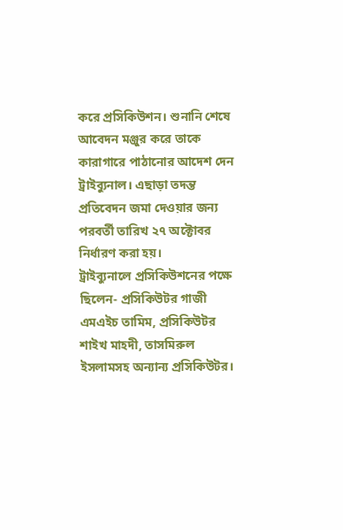করে প্রসিকিউশন। শুনানি শেষে আবেদন মঞ্জুর করে তাকে কারাগারে পাঠানোর আদেশ দেন ট্রাইব্যুনাল। এছাড়া তদন্ত প্রতিবেদন জমা দেওয়ার জন্য পরবর্তী তারিখ ২৭ অক্টোবর নির্ধারণ করা হয়।
ট্রাইব্যুনালে প্রসিকিউশনের পক্ষে ছিলেন- প্রসিকিউটর গাজী এমএইচ তামিম, প্রসিকিউটর শাইখ মাহদী, তাসমিরুল ইসলামসহ অন্যান্য প্রসিকিউটর।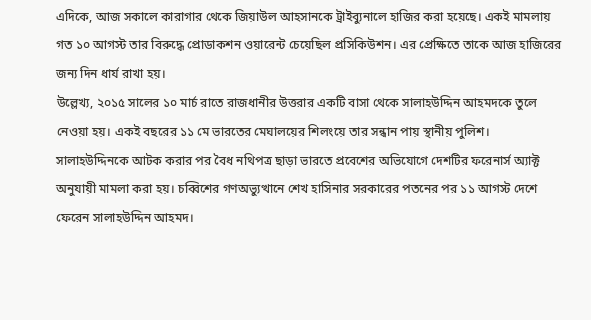এদিকে, আজ সকালে কারাগার থেকে জিয়াউল আহসানকে ট্রাইব্যুনালে হাজির করা হয়েছে। একই মামলায় গত ১০ আগস্ট তার বিরুদ্ধে প্রোডাকশন ওয়ারেন্ট চেয়েছিল প্রসিকিউশন। এর প্রেক্ষিতে তাকে আজ হাজিরের জন্য দিন ধার্য রাখা হয়।
উল্লেখ্য, ২০১৫ সালের ১০ মার্চ রাতে রাজধানীর উত্তরার একটি বাসা থেকে সালাহউদ্দিন আহমদকে তুলে নেওয়া হয়। একই বছরের ১১ মে ভারতের মেঘালয়ের শিলংয়ে তার সন্ধান পায় স্থানীয় পুলিশ। সালাহউদ্দিনকে আটক করার পর বৈধ নথিপত্র ছাড়া ভারতে প্রবেশের অভিযোগে দেশটির ফরেনার্স অ্যাক্ট অনুযায়ী মামলা করা হয়। চব্বিশের গণঅভ্যুত্থানে শেখ হাসিনার সরকারের পতনের পর ১১ আগস্ট দেশে ফেরেন সালাহউদ্দিন আহমদ।